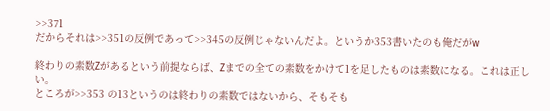>>371
だからそれは>>351の反例であって>>345の反例じゃないんだよ。というか353書いたのも俺だがw

終わりの素数Zがあるという前提ならば、Zまでの全ての素数をかけて1を足したものは素数になる。これは正しい。
ところが>>353 の13というのは終わりの素数ではないから、そもそも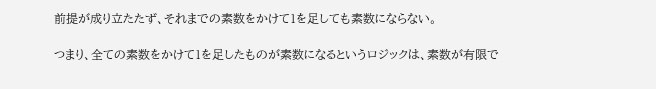前提が成り立たたず、それまでの素数をかけて1を足しても素数にならない。

つまり、全ての素数をかけて1を足したものが素数になるというロジックは、素数が有限で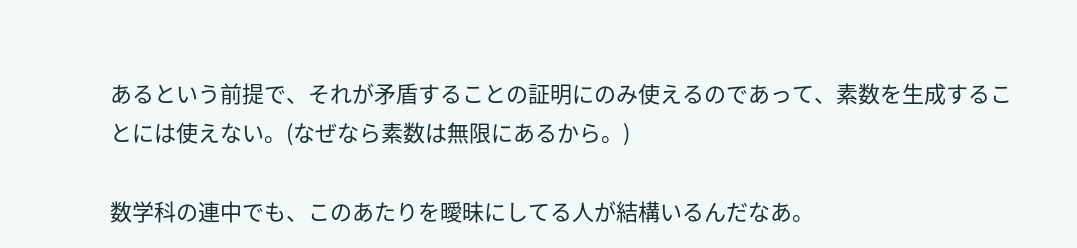あるという前提で、それが矛盾することの証明にのみ使えるのであって、素数を生成することには使えない。(なぜなら素数は無限にあるから。)

数学科の連中でも、このあたりを曖昧にしてる人が結構いるんだなあ。